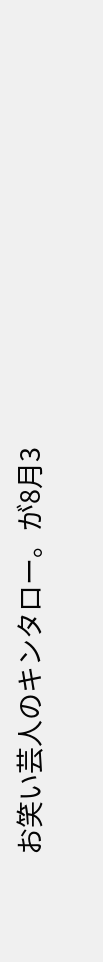お笑い芸人のキンタロー。が8月3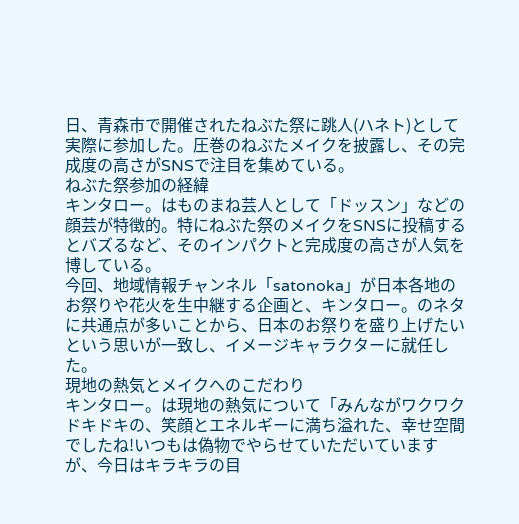日、青森市で開催されたねぶた祭に跳人(ハネト)として実際に参加した。圧巻のねぶたメイクを披露し、その完成度の高さがSNSで注目を集めている。
ねぶた祭参加の経緯
キンタロー。はものまね芸人として「ドッスン」などの顔芸が特徴的。特にねぶた祭のメイクをSNSに投稿するとバズるなど、そのインパクトと完成度の高さが人気を博している。
今回、地域情報チャンネル「satonoka」が日本各地のお祭りや花火を生中継する企画と、キンタロー。のネタに共通点が多いことから、日本のお祭りを盛り上げたいという思いが一致し、イメージキャラクターに就任した。
現地の熱気とメイクへのこだわり
キンタロー。は現地の熱気について「みんながワクワクドキドキの、笑顔とエネルギーに満ち溢れた、幸せ空間でしたね!いつもは偽物でやらせていただいていますが、今日はキラキラの目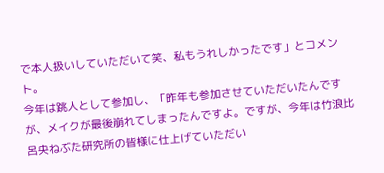で本人扱いしていただいて笑、私もうれしかったです」とコメント。
今年は跳人として参加し、「昨年も参加させていただいたんですが、メイクが最後崩れてしまったんですよ。ですが、今年は竹浪比呂央ねぶた研究所の皆様に仕上げていただい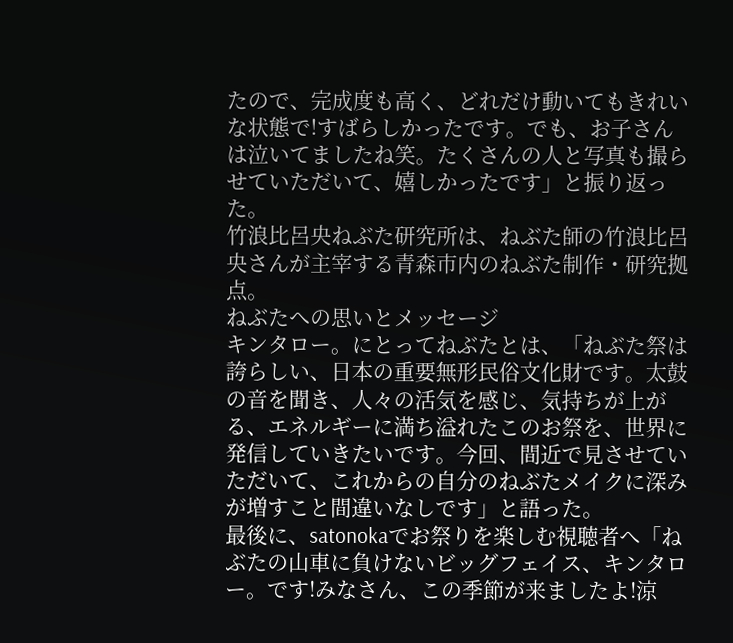たので、完成度も高く、どれだけ動いてもきれいな状態で!すばらしかったです。でも、お子さんは泣いてましたね笑。たくさんの人と写真も撮らせていただいて、嬉しかったです」と振り返った。
竹浪比呂央ねぶた研究所は、ねぶた師の竹浪比呂央さんが主宰する青森市内のねぶた制作・研究拠点。
ねぶたへの思いとメッセージ
キンタロー。にとってねぶたとは、「ねぶた祭は誇らしい、日本の重要無形民俗文化財です。太鼓の音を聞き、人々の活気を感じ、気持ちが上がる、エネルギーに満ち溢れたこのお祭を、世界に発信していきたいです。今回、間近で見させていただいて、これからの自分のねぶたメイクに深みが増すこと間違いなしです」と語った。
最後に、satonokaでお祭りを楽しむ視聴者へ「ねぶたの山車に負けないビッグフェイス、キンタロー。です!みなさん、この季節が来ましたよ!涼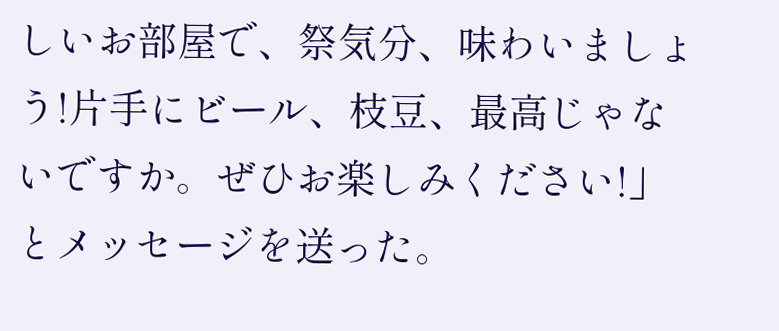しいお部屋で、祭気分、味わいましょう!片手にビール、枝豆、最高じゃないですか。ぜひお楽しみください!」とメッセージを送った。